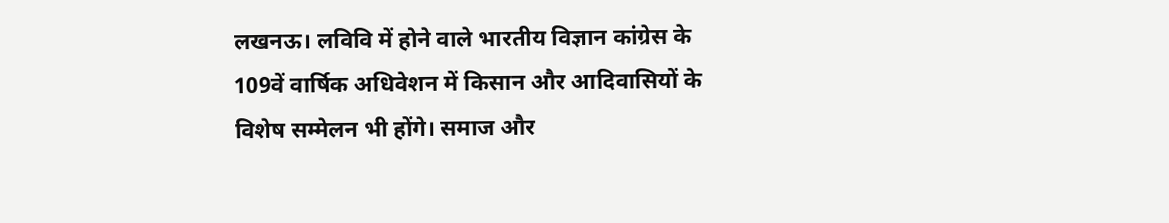लखनऊ। लविवि में होने वाले भारतीय विज्ञान कांग्रेस के 109वें वार्षिक अधिवेशन में किसान और आदिवासियों के विशेष सम्मेलन भी होंगे। समाज और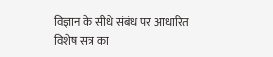विज्ञान के सीधे संबंध पर आधारित विशेष सत्र का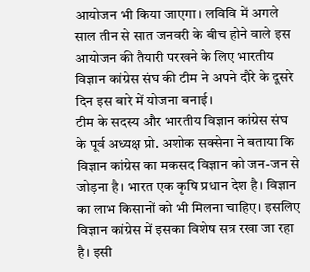आयोजन भी किया जाएगा। लविवि में अगले साल तीन से सात जनवरी के बीच होने वाले इस आयोजन की तैयारी परखने के लिए भारतीय विज्ञान कांग्रेस संघ की टीम ने अपने दौरे के दूसरे दिन इस बारे में योजना बनाई।
टीम के सदस्य और भारतीय विज्ञान कांग्रेस संघ के पूर्व अध्यक्ष प्रो. अशोक सक्सेना ने बताया कि विज्ञान कांग्रेस का मकसद विज्ञान को जन-जन से जोड़ना है। भारत एक कृषि प्रधान देश है। विज्ञान का लाभ किसानों को भी मिलना चाहिए। इसलिए विज्ञान कांग्रेस में इसका विशेष सत्र रखा जा रहा है। इसी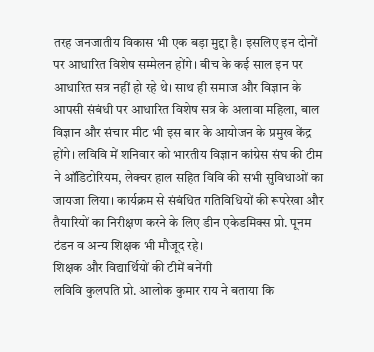तरह जनजातीय विकास भी एक बड़ा मुद्दा है। इसलिए इन दोनों पर आधारित विशेष सम्मेलन होंगे। बीच के कई साल इन पर आधारित सत्र नहीं हो रहे थे। साथ ही समाज और विज्ञान के आपसी संबंधी पर आधारित विशेष सत्र के अलावा महिला, बाल विज्ञान और संचार मीट भी इस बार के आयोजन के प्रमुख केंद्र होंगे। लविवि में शनिवार को भारतीय विज्ञान कांग्रेस संघ की टीम ने ऑडिटोरियम, लेक्चर हाल सहित विवि की सभी सुविधाओं का जायजा लिया। कार्यक्रम से संबंधित गतिविधियों की रूपरेखा और तैयारियों का निरीक्षण करने के लिए डीन एकेडमिक्स प्रो. पूनम टंडन व अन्य शिक्षक भी मौजूद रहे।
शिक्षक और विद्यार्थियों की टीमें बनेंगी
लविवि कुलपति प्रो. आलोक कुमार राय ने बताया कि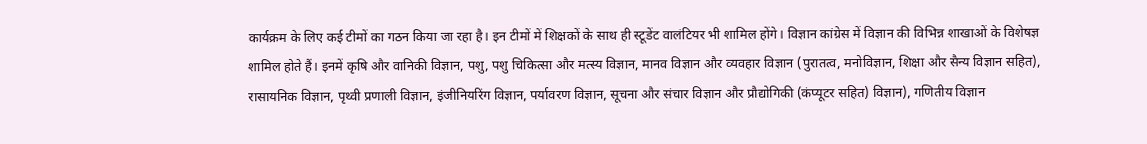कार्यक्रम के लिए कई टीमों का गठन किया जा रहा है। इन टीमों में शिक्षकों के साथ ही स्टूडेंट वालंटियर भी शामिल होंगे। विज्ञान कांग्रेस में विज्ञान की विभिन्न शाखाओं के विशेषज्ञ शामिल होते हैं। इनमें कृषि और वानिकी विज्ञान, पशु, पशु चिकित्सा और मत्स्य विज्ञान, मानव विज्ञान और व्यवहार विज्ञान (पुरातत्व, मनोविज्ञान, शिक्षा और सैन्य विज्ञान सहित), रासायनिक विज्ञान, पृथ्वी प्रणाली विज्ञान, इंजीनियरिंग विज्ञान, पर्यावरण विज्ञान, सूचना और संचार विज्ञान और प्रौद्योगिकी (कंप्यूटर सहित) विज्ञान), गणितीय विज्ञान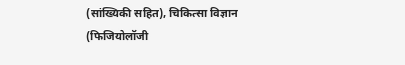(सांख्यिकी सहित), चिकित्सा विज्ञान (फिजियोलॉजी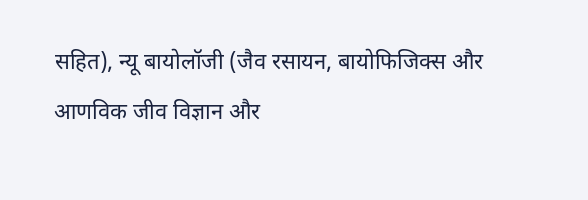सहित), न्यू बायोलॉजी (जैव रसायन, बायोफिजिक्स और आणविक जीव विज्ञान और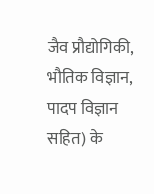जैव प्रौद्योगिकी, भौतिक विज्ञान, पादप विज्ञान सहित) के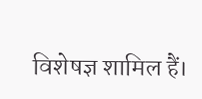विशेषज्ञ शामिल हैं।